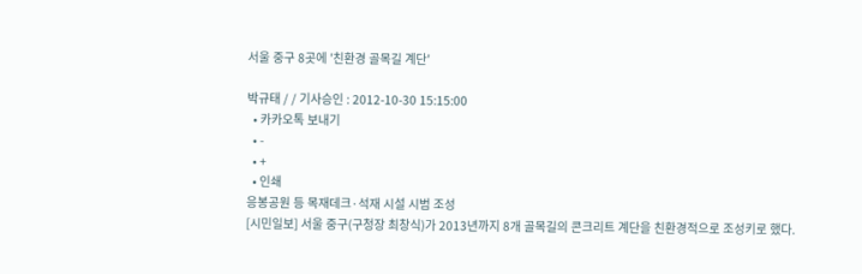서울 중구 8곳에 '친환경 골목길 계단'

박규태 / / 기사승인 : 2012-10-30 15:15:00
  • 카카오톡 보내기
  • -
  • +
  • 인쇄
응봉공원 등 목재데크·석재 시설 시범 조성
[시민일보] 서울 중구(구청장 최창식)가 2013년까지 8개 골목길의 콘크리트 계단을 친환경적으로 조성키로 했다.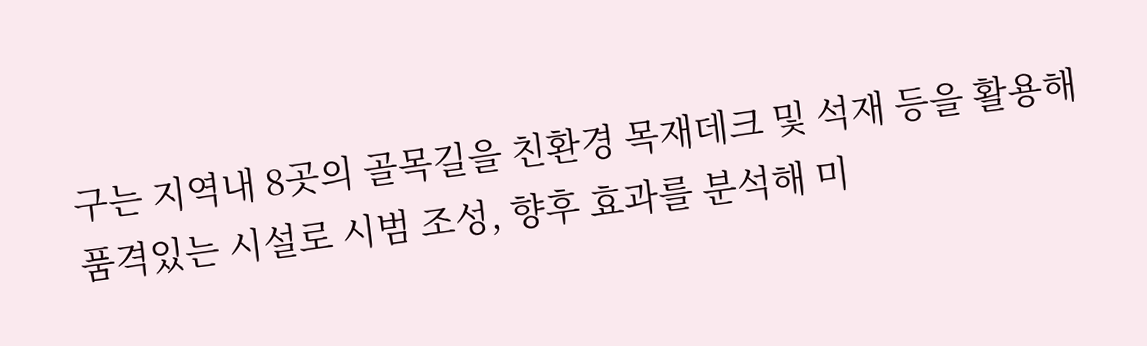구는 지역내 8곳의 골목길을 친환경 목재데크 및 석재 등을 활용해 품격있는 시설로 시범 조성, 향후 효과를 분석해 미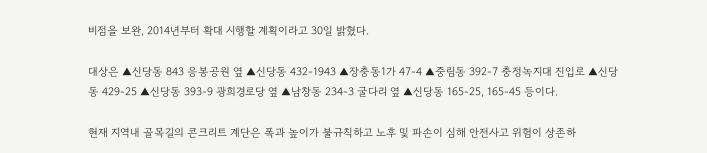비점을 보완, 2014년부터 확대 시행할 계획이라고 30일 밝혔다.

대상은 ▲신당동 843 응봉공원 옆 ▲신당동 432-1943 ▲장충동1가 47-4 ▲중림동 392-7 충정녹지대 진입로 ▲신당동 429-25 ▲신당동 393-9 광희경로당 옆 ▲남창동 234-3 굴다리 옆 ▲신당동 165-25, 165-45 등이다.

현재 지역내 골목길의 콘크리트 계단은 폭과 높이가 불규칙하고 노후 및 파손이 심해 안전사고 위험이 상존하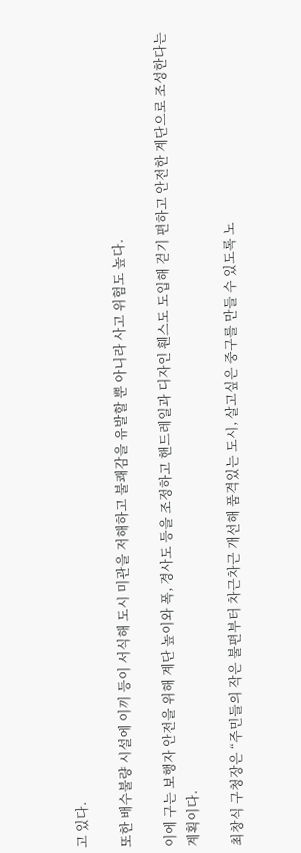고 있다.

또한 배수불량 시설에 이끼 등이 서식해 도시 미관을 저해하고 불쾌감을 유발할 뿐 아니라 사고 위험도 높다.

이에 구는 보행자 안전을 위해 계단 높이와 폭, 경사도 등을 조정하고 핸드레일과 디자인 휀스도 도입해 걷기 편하고 안전한 계단으로 조성한다는 계획이다.

최창식 구청장은 “주민들의 작은 불편부터 차근차근 개선해 품격있는 도시, 살고싶은 중구를 만들 수 있도록 노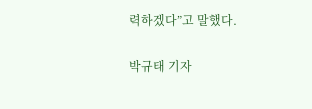력하겠다”고 말했다.

박규태 기자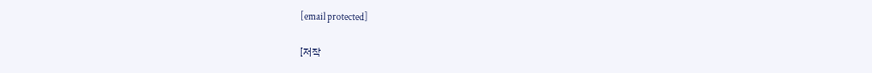[email protected]

[저작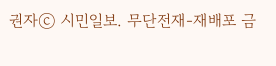권자ⓒ 시민일보. 무단전재-재배포 금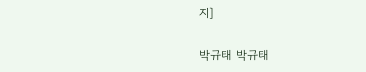지]

박규태 박규태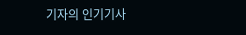기자의 인기기사